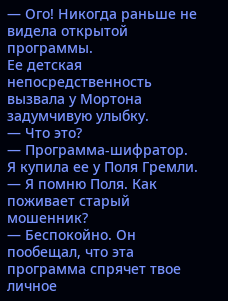— Ого! Никогда раньше не видела открытой программы.
Ее детская непосредственность вызвала у Мортона задумчивую улыбку.
— Что это?
— Программа-шифратор. Я купила ее у Поля Гремли.
— Я помню Поля. Как поживает старый мошенник?
— Беспокойно. Он пообещал, что эта программа спрячет твое личное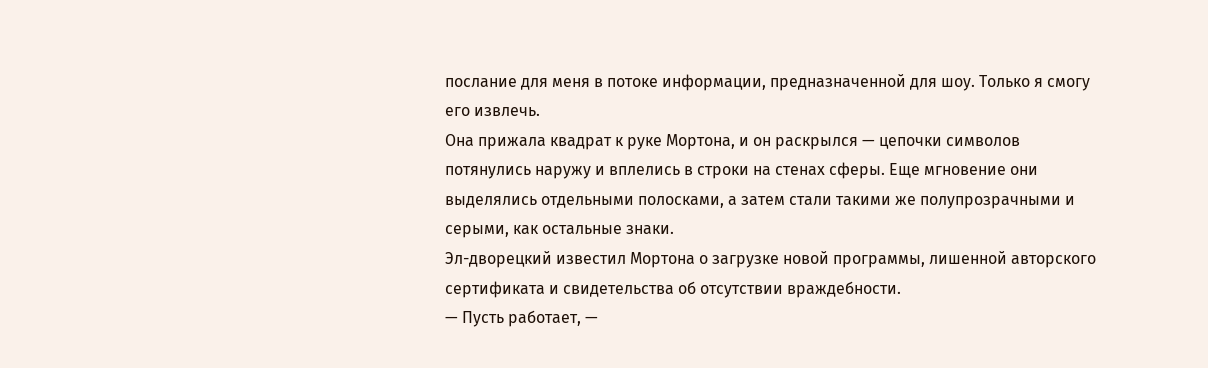послание для меня в потоке информации, предназначенной для шоу. Только я смогу его извлечь.
Она прижала квадрат к руке Мортона, и он раскрылся — цепочки символов потянулись наружу и вплелись в строки на стенах сферы. Еще мгновение они выделялись отдельными полосками, а затем стали такими же полупрозрачными и серыми, как остальные знаки.
Эл-дворецкий известил Мортона о загрузке новой программы, лишенной авторского сертификата и свидетельства об отсутствии враждебности.
— Пусть работает, —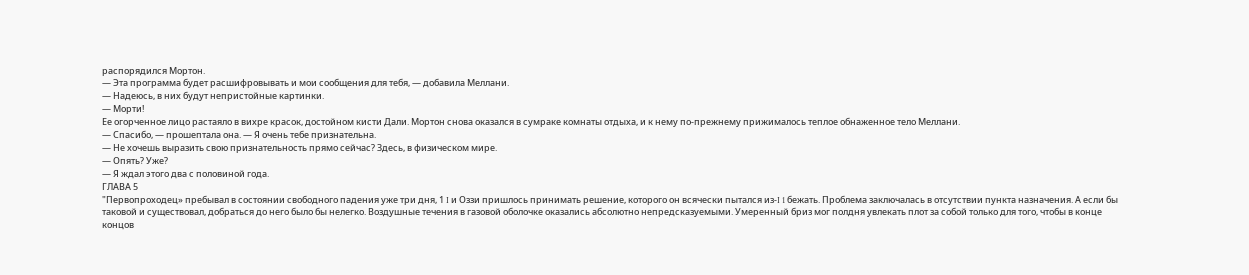распорядился Мортон.
— Эта программа будет расшифровывать и мои сообщения для тебя, — добавила Меллани.
— Надеюсь, в них будут непристойные картинки.
— Морти!
Ее огорченное лицо растаяло в вихре красок, достойном кисти Дали. Мортон снова оказался в сумраке комнаты отдыха, и к нему по-прежнему прижималось теплое обнаженное тело Меллани.
— Спасибо, — прошептала она. — Я очень тебе признательна.
— Не хочешь выразить свою признательность прямо сейчас? Здесь, в физическом мире.
— Опять? Уже?
— Я ждал этого два с половиной года.
ГЛАВА 5
"Первопроходец» пребывал в состоянии свободного падения уже три дня, 1 I и Оззи пришлось принимать решение, которого он всячески пытался из-I 1 бежать. Проблема заключалась в отсутствии пункта назначения. А если бы таковой и существовал, добраться до него было бы нелегко. Воздушные течения в газовой оболочке оказались абсолютно непредсказуемыми. Умеренный бриз мог полдня увлекать плот за собой только для того, чтобы в конце концов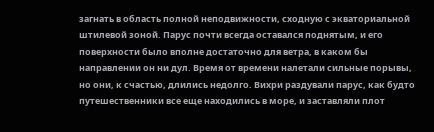загнать в область полной неподвижности, сходную с экваториальной штилевой зоной. Парус почти всегда оставался поднятым, и его поверхности было вполне достаточно для ветра, в каком бы направлении он ни дул. Время от времени налетали сильные порывы, но они, к счастью, длились недолго. Вихри раздували парус, как будто путешественники все еще находились в море, и заставляли плот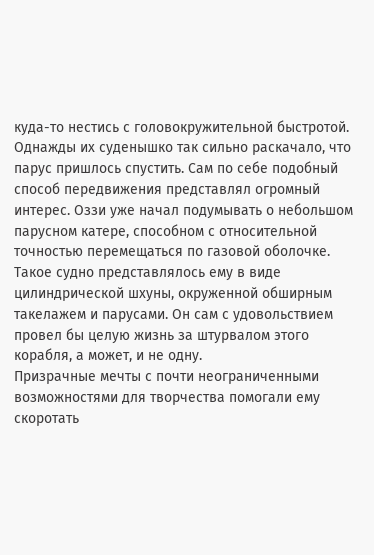куда-то нестись с головокружительной быстротой. Однажды их суденышко так сильно раскачало, что парус пришлось спустить. Сам по себе подобный способ передвижения представлял огромный интерес. Оззи уже начал подумывать о небольшом парусном катере, способном с относительной точностью перемещаться по газовой оболочке. Такое судно представлялось ему в виде цилиндрической шхуны, окруженной обширным такелажем и парусами. Он сам с удовольствием провел бы целую жизнь за штурвалом этого корабля, а может, и не одну.
Призрачные мечты с почти неограниченными возможностями для творчества помогали ему скоротать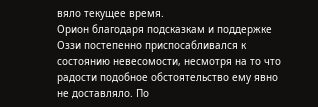вяло текущее время.
Орион благодаря подсказкам и поддержке Оззи постепенно приспосабливался к состоянию невесомости, несмотря на то что радости подобное обстоятельство ему явно не доставляло. По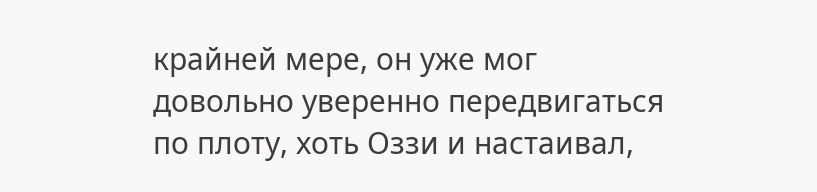крайней мере, он уже мог довольно уверенно передвигаться по плоту, хоть Оззи и настаивал,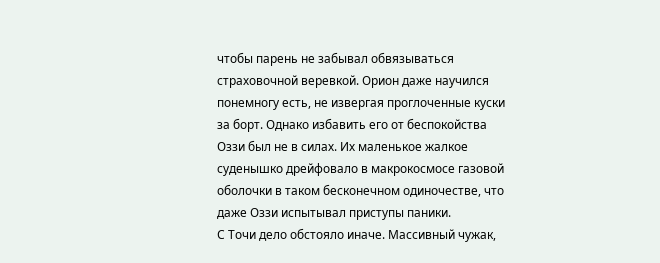чтобы парень не забывал обвязываться страховочной веревкой. Орион даже научился понемногу есть, не извергая проглоченные куски за борт. Однако избавить его от беспокойства Оззи был не в силах. Их маленькое жалкое суденышко дрейфовало в макрокосмосе газовой оболочки в таком бесконечном одиночестве, что даже Оззи испытывал приступы паники.
С Точи дело обстояло иначе. Массивный чужак,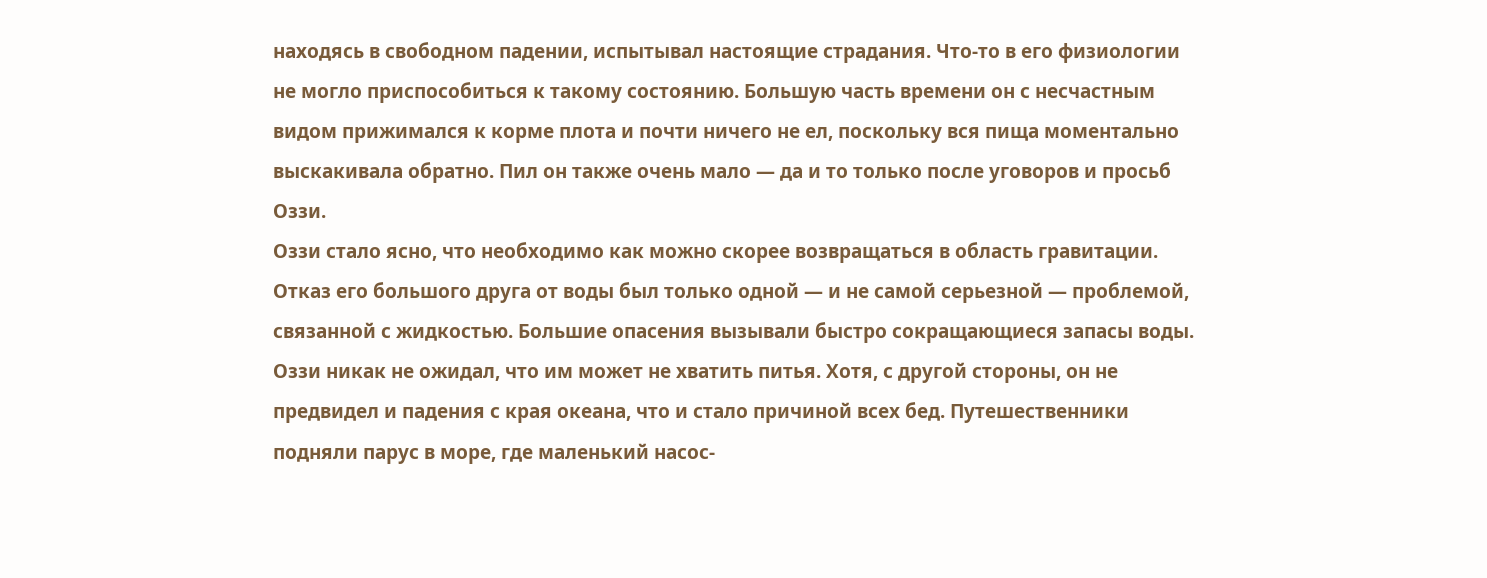находясь в свободном падении, испытывал настоящие страдания. Что-то в его физиологии не могло приспособиться к такому состоянию. Большую часть времени он с несчастным видом прижимался к корме плота и почти ничего не ел, поскольку вся пища моментально выскакивала обратно. Пил он также очень мало — да и то только после уговоров и просьб Оззи.
Оззи стало ясно, что необходимо как можно скорее возвращаться в область гравитации.
Отказ его большого друга от воды был только одной — и не самой серьезной — проблемой, связанной с жидкостью. Большие опасения вызывали быстро сокращающиеся запасы воды. Оззи никак не ожидал, что им может не хватить питья. Хотя, с другой стороны, он не предвидел и падения с края океана, что и стало причиной всех бед. Путешественники подняли парус в море, где маленький насос-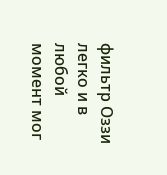фильтр Оззи легко и в любой момент мог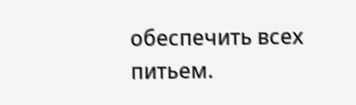обеспечить всех питьем.